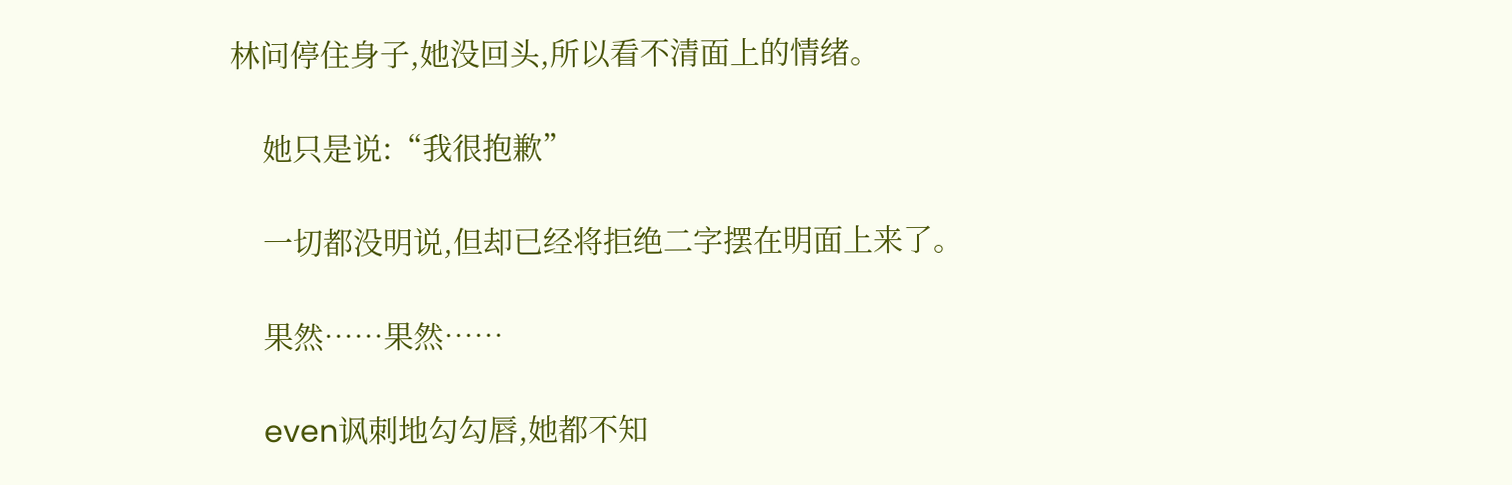林问停住身子,她没回头,所以看不清面上的情绪。

    她只是说:“我很抱歉”

    一切都没明说,但却已经将拒绝二字摆在明面上来了。

    果然……果然……

    even讽刺地勾勾唇,她都不知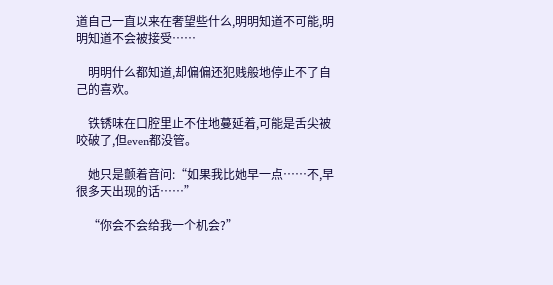道自己一直以来在奢望些什么,明明知道不可能,明明知道不会被接受……

    明明什么都知道,却偏偏还犯贱般地停止不了自己的喜欢。

    铁锈味在口腔里止不住地蔓延着,可能是舌尖被咬破了,但even都没管。

    她只是颤着音问:“如果我比她早一点……不,早很多天出现的话……”

    “你会不会给我一个机会?”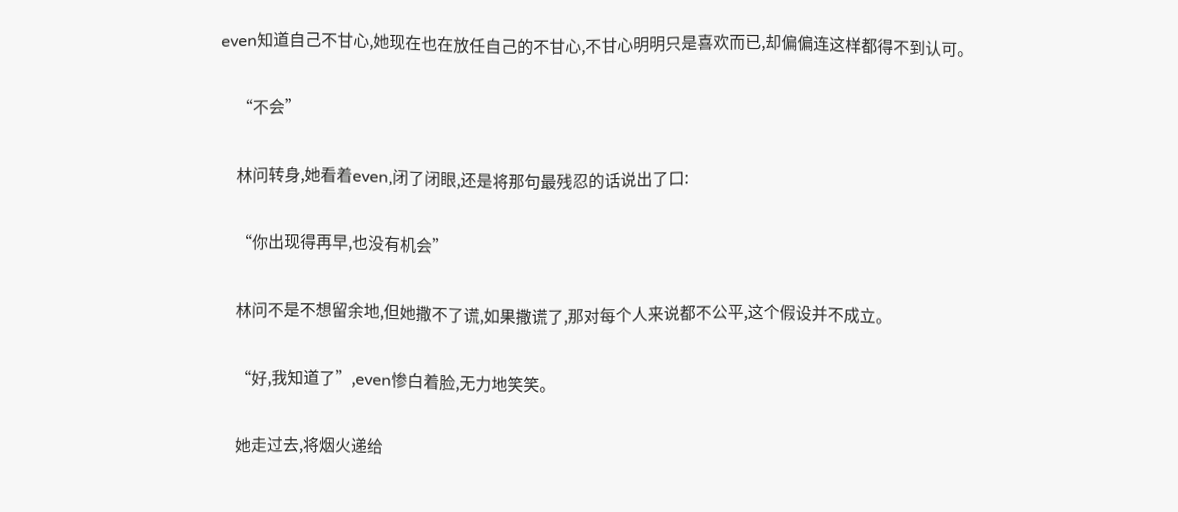even知道自己不甘心,她现在也在放任自己的不甘心,不甘心明明只是喜欢而已,却偏偏连这样都得不到认可。

    “不会”

    林问转身,她看着even,闭了闭眼,还是将那句最残忍的话说出了口:

    “你出现得再早,也没有机会”

    林问不是不想留余地,但她撒不了谎,如果撒谎了,那对每个人来说都不公平,这个假设并不成立。

    “好,我知道了”,even惨白着脸,无力地笑笑。

    她走过去,将烟火递给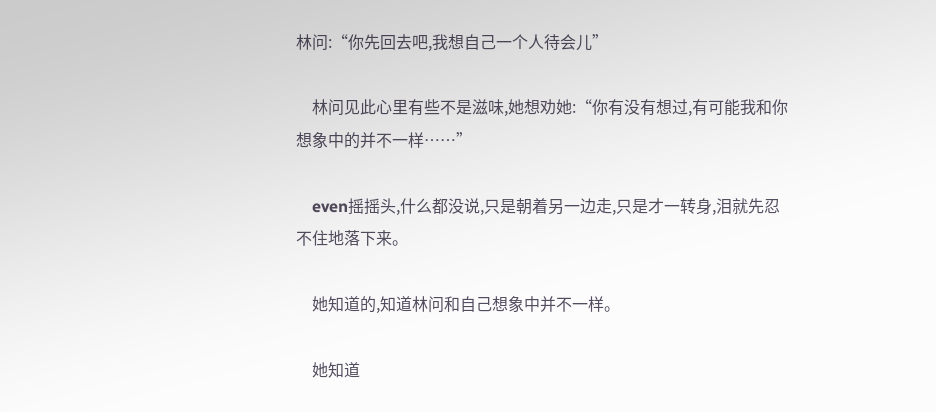林问:“你先回去吧,我想自己一个人待会儿”

    林问见此心里有些不是滋味,她想劝她:“你有没有想过,有可能我和你想象中的并不一样……”

    even摇摇头,什么都没说,只是朝着另一边走,只是才一转身,泪就先忍不住地落下来。

    她知道的,知道林问和自己想象中并不一样。

    她知道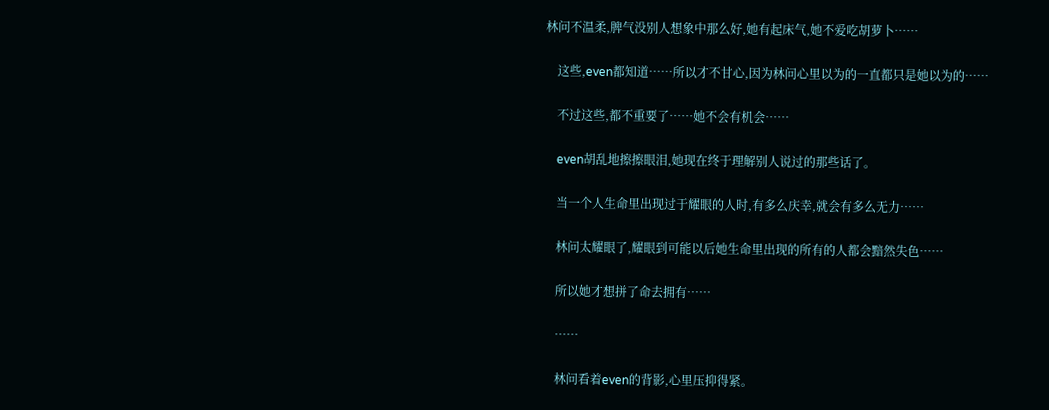林问不温柔,脾气没别人想象中那么好,她有起床气,她不爱吃胡萝卜……

    这些,even都知道……所以才不甘心,因为林问心里以为的一直都只是她以为的……

    不过这些,都不重要了……她不会有机会……

    even胡乱地擦擦眼泪,她现在终于理解别人说过的那些话了。

    当一个人生命里出现过于耀眼的人时,有多么庆幸,就会有多么无力……

    林问太耀眼了,耀眼到可能以后她生命里出现的所有的人都会黯然失色……

    所以她才想拼了命去拥有……

    ……

    林问看着even的背影,心里压抑得紧。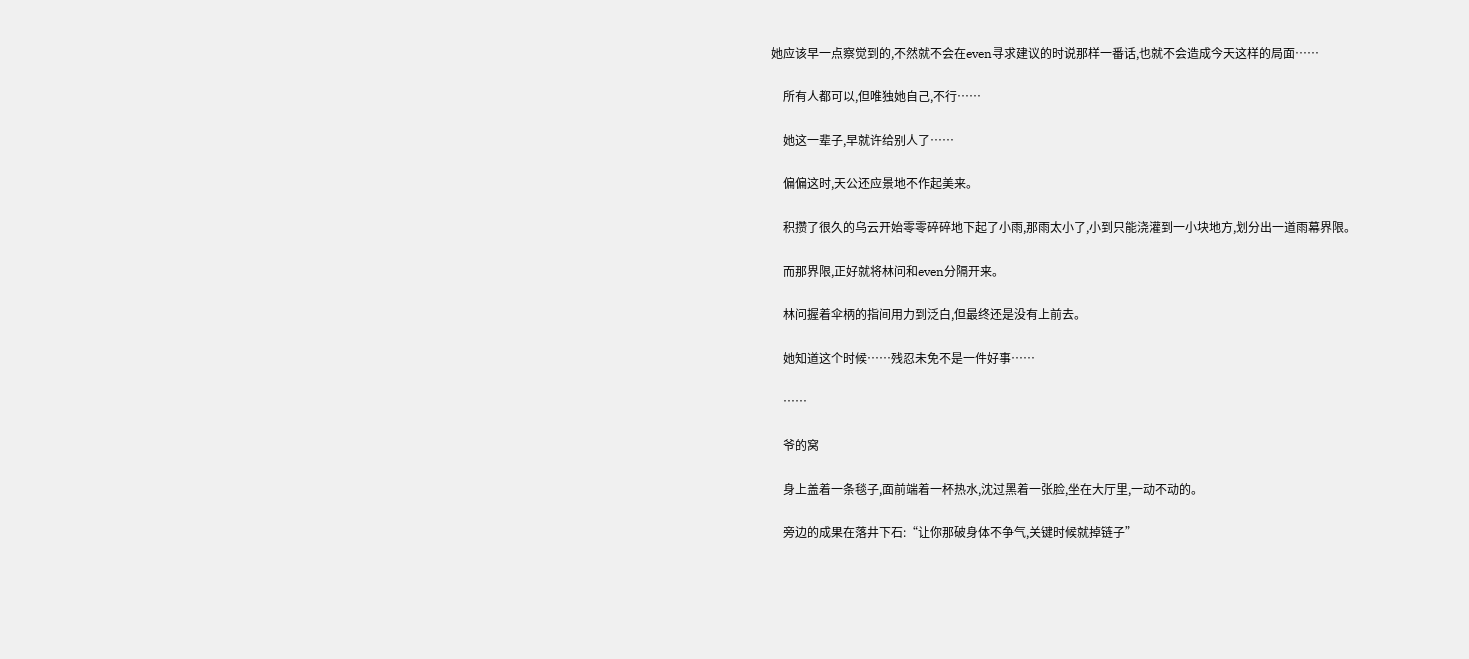她应该早一点察觉到的,不然就不会在even寻求建议的时说那样一番话,也就不会造成今天这样的局面……

    所有人都可以,但唯独她自己,不行……

    她这一辈子,早就许给别人了……

    偏偏这时,天公还应景地不作起美来。

    积攒了很久的乌云开始零零碎碎地下起了小雨,那雨太小了,小到只能浇灌到一小块地方,划分出一道雨幕界限。

    而那界限,正好就将林问和even分隔开来。

    林问握着伞柄的指间用力到泛白,但最终还是没有上前去。

    她知道这个时候……残忍未免不是一件好事……

    ……

    爷的窝

    身上盖着一条毯子,面前端着一杯热水,沈过黑着一张脸,坐在大厅里,一动不动的。

    旁边的成果在落井下石:“让你那破身体不争气,关键时候就掉链子”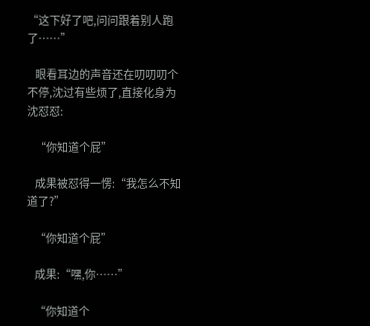“这下好了吧,问问跟着别人跑了……”

    眼看耳边的声音还在叨叨叨个不停,沈过有些烦了,直接化身为沈怼怼:

    “你知道个屁”

    成果被怼得一愣:“我怎么不知道了?”

    “你知道个屁”

    成果:“嘿,你……”

    “你知道个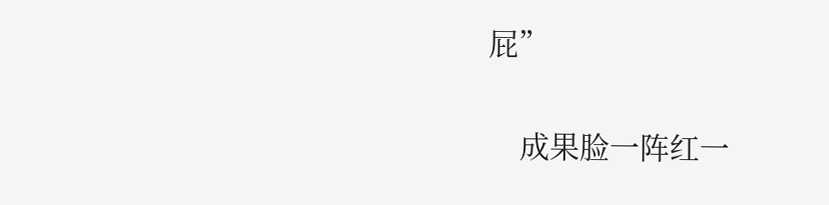屁”

    成果脸一阵红一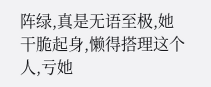阵绿,真是无语至极,她干脆起身,懒得搭理这个人,亏她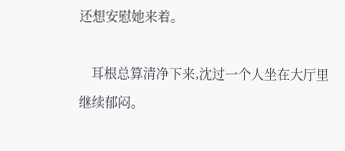还想安慰她来着。

    耳根总算清净下来,沈过一个人坐在大厅里继续郁闷。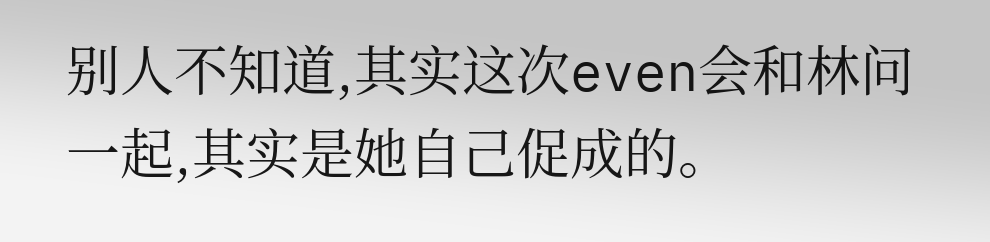别人不知道,其实这次even会和林问一起,其实是她自己促成的。